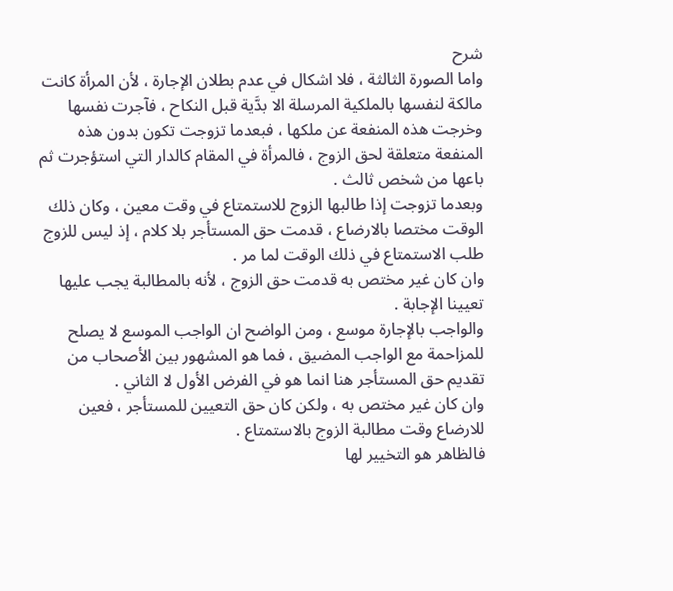شرح
واما الصورة الثالثة ، فلا اشكال في عدم بطلان الإجارة ، لأن المرأة كانت مالكة لنفسها بالملكية المرسلة الا بدَّية قبل النكاح ، فآجرت نفسها وخرجت هذه المنفعة عن ملكها ، فبعدما تزوجت تكون بدون هذه المنفعة متعلقة لحق الزوج ، فالمرأة في المقام كالدار التي استؤجرت ثم باعها من شخص ثالث .
وبعدما تزوجت إذا طالبها الزوج للاستمتاع في وقت معين ، وكان ذلك الوقت مختصا بالارضاع ، قدمت حق المستأجر بلا كلام ، إذ ليس للزوج طلب الاستمتاع في ذلك الوقت لما مر .
وان كان غير مختص به قدمت حق الزوج ، لأنه بالمطالبة يجب عليها تعيينا الإجابة .
والواجب بالإجارة موسع ، ومن الواضح ان الواجب الموسع لا يصلح للمزاحمة مع الواجب المضيق ، فما هو المشهور بين الأصحاب من تقديم حق المستأجر هنا انما هو في الفرض الأول لا الثاني .
وان كان غير مختص به ، ولكن كان حق التعيين للمستأجر ، فعين للارضاع وقت مطالبة الزوج بالاستمتاع .
فالظاهر هو التخيير لها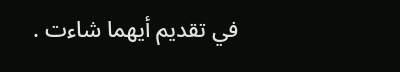في تقديم أيهما شاءت .